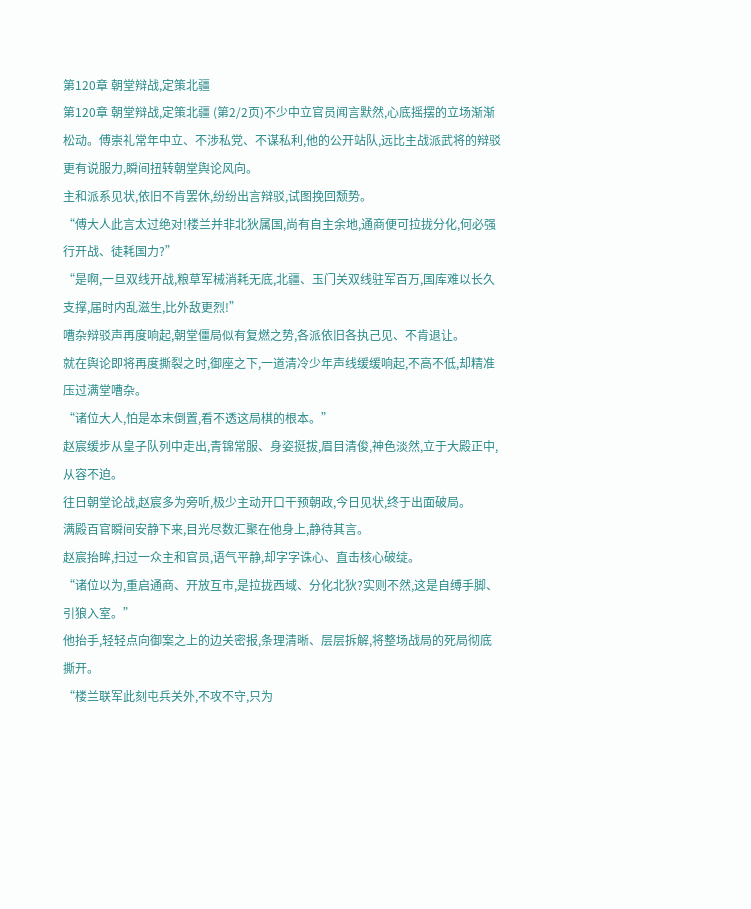第120章 朝堂辩战,定策北疆
第120章 朝堂辩战,定策北疆 (第2/2页)不少中立官员闻言默然,心底摇摆的立场渐渐松动。傅崇礼常年中立、不涉私党、不谋私利,他的公开站队,远比主战派武将的辩驳更有说服力,瞬间扭转朝堂舆论风向。
主和派系见状,依旧不肯罢休,纷纷出言辩驳,试图挽回颓势。
“傅大人此言太过绝对!楼兰并非北狄属国,尚有自主余地,通商便可拉拢分化,何必强行开战、徒耗国力?”
“是啊,一旦双线开战,粮草军械消耗无底,北疆、玉门关双线驻军百万,国库难以长久支撑,届时内乱滋生,比外敌更烈!”
嘈杂辩驳声再度响起,朝堂僵局似有复燃之势,各派依旧各执己见、不肯退让。
就在舆论即将再度撕裂之时,御座之下,一道清冷少年声线缓缓响起,不高不低,却精准压过满堂嘈杂。
“诸位大人,怕是本末倒置,看不透这局棋的根本。”
赵宸缓步从皇子队列中走出,青锦常服、身姿挺拔,眉目清俊,神色淡然,立于大殿正中,从容不迫。
往日朝堂论战,赵宸多为旁听,极少主动开口干预朝政,今日见状,终于出面破局。
满殿百官瞬间安静下来,目光尽数汇聚在他身上,静待其言。
赵宸抬眸,扫过一众主和官员,语气平静,却字字诛心、直击核心破绽。
“诸位以为,重启通商、开放互市,是拉拢西域、分化北狄?实则不然,这是自缚手脚、引狼入室。”
他抬手,轻轻点向御案之上的边关密报,条理清晰、层层拆解,将整场战局的死局彻底撕开。
“楼兰联军此刻屯兵关外,不攻不守,只为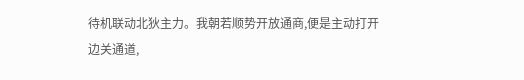待机联动北狄主力。我朝若顺势开放通商,便是主动打开边关通道,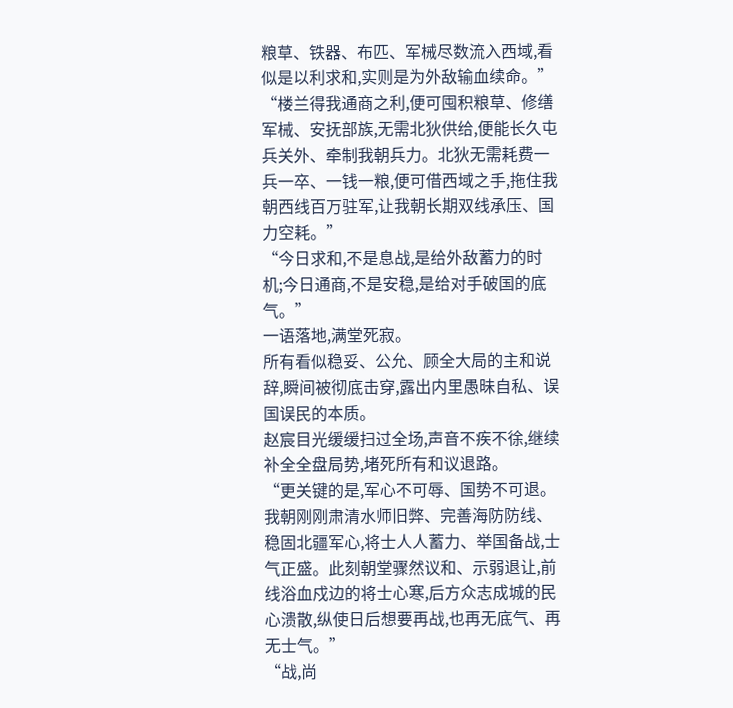粮草、铁器、布匹、军械尽数流入西域,看似是以利求和,实则是为外敌输血续命。”
“楼兰得我通商之利,便可囤积粮草、修缮军械、安抚部族,无需北狄供给,便能长久屯兵关外、牵制我朝兵力。北狄无需耗费一兵一卒、一钱一粮,便可借西域之手,拖住我朝西线百万驻军,让我朝长期双线承压、国力空耗。”
“今日求和,不是息战,是给外敌蓄力的时机;今日通商,不是安稳,是给对手破国的底气。”
一语落地,满堂死寂。
所有看似稳妥、公允、顾全大局的主和说辞,瞬间被彻底击穿,露出内里愚昧自私、误国误民的本质。
赵宸目光缓缓扫过全场,声音不疾不徐,继续补全全盘局势,堵死所有和议退路。
“更关键的是,军心不可辱、国势不可退。我朝刚刚肃清水师旧弊、完善海防防线、稳固北疆军心,将士人人蓄力、举国备战,士气正盛。此刻朝堂骤然议和、示弱退让,前线浴血戍边的将士心寒,后方众志成城的民心溃散,纵使日后想要再战,也再无底气、再无士气。”
“战,尚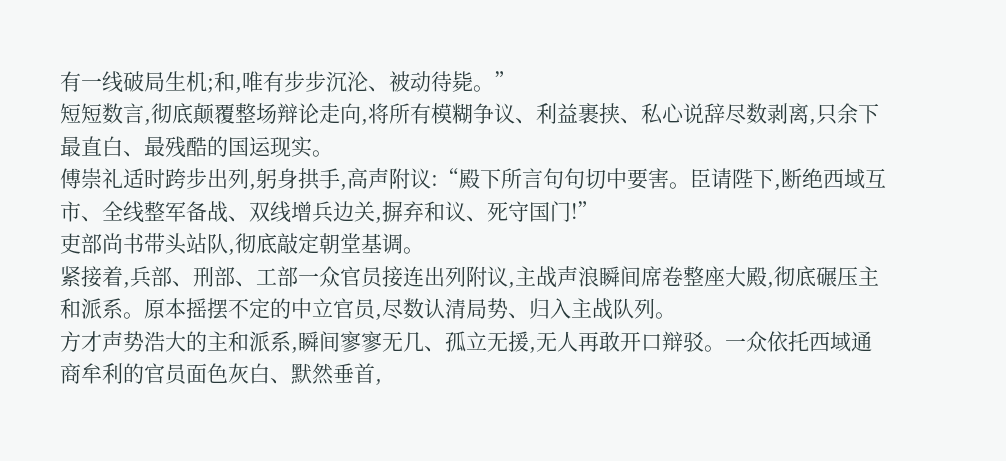有一线破局生机;和,唯有步步沉沦、被动待毙。”
短短数言,彻底颠覆整场辩论走向,将所有模糊争议、利益裹挟、私心说辞尽数剥离,只余下最直白、最残酷的国运现实。
傅崇礼适时跨步出列,躬身拱手,高声附议:“殿下所言句句切中要害。臣请陛下,断绝西域互市、全线整军备战、双线增兵边关,摒弃和议、死守国门!”
吏部尚书带头站队,彻底敲定朝堂基调。
紧接着,兵部、刑部、工部一众官员接连出列附议,主战声浪瞬间席卷整座大殿,彻底碾压主和派系。原本摇摆不定的中立官员,尽数认清局势、归入主战队列。
方才声势浩大的主和派系,瞬间寥寥无几、孤立无援,无人再敢开口辩驳。一众依托西域通商牟利的官员面色灰白、默然垂首,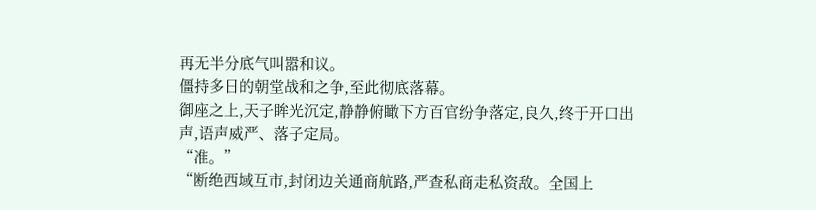再无半分底气叫嚣和议。
僵持多日的朝堂战和之争,至此彻底落幕。
御座之上,天子眸光沉定,静静俯瞰下方百官纷争落定,良久,终于开口出声,语声威严、落子定局。
“准。”
“断绝西域互市,封闭边关通商航路,严查私商走私资敌。全国上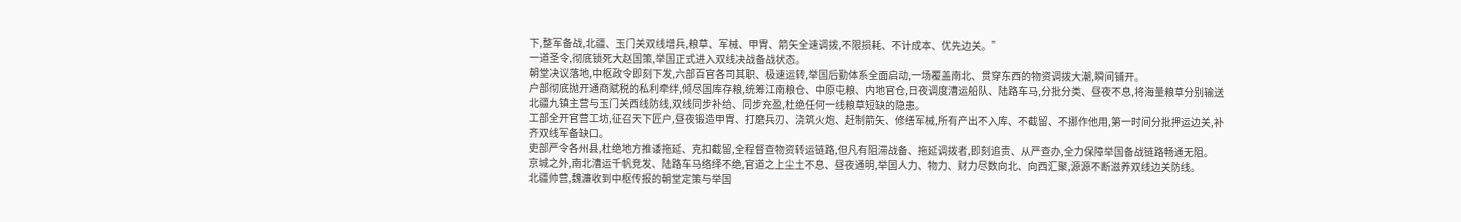下,整军备战,北疆、玉门关双线增兵,粮草、军械、甲胄、箭矢全速调拨,不限损耗、不计成本、优先边关。”
一道圣令,彻底锁死大赵国策,举国正式进入双线决战备战状态。
朝堂决议落地,中枢政令即刻下发,六部百官各司其职、极速运转,举国后勤体系全面启动,一场覆盖南北、贯穿东西的物资调拨大潮,瞬间铺开。
户部彻底抛开通商赋税的私利牵绊,倾尽国库存粮,统筹江南粮仓、中原屯粮、内地官仓,日夜调度漕运船队、陆路车马,分批分类、昼夜不息,将海量粮草分别输送北疆九镇主营与玉门关西线防线,双线同步补给、同步充盈,杜绝任何一线粮草短缺的隐患。
工部全开官营工坊,征召天下匠户,昼夜锻造甲胄、打磨兵刃、浇筑火炮、赶制箭矢、修缮军械,所有产出不入库、不截留、不挪作他用,第一时间分批押运边关,补齐双线军备缺口。
吏部严令各州县,杜绝地方推诿拖延、克扣截留,全程督查物资转运链路,但凡有阻滞战备、拖延调拨者,即刻追责、从严查办,全力保障举国备战链路畅通无阻。
京城之外,南北漕运千帆竞发、陆路车马络绎不绝,官道之上尘土不息、昼夜通明,举国人力、物力、财力尽数向北、向西汇聚,源源不断滋养双线边关防线。
北疆帅营,魏濂收到中枢传报的朝堂定策与举国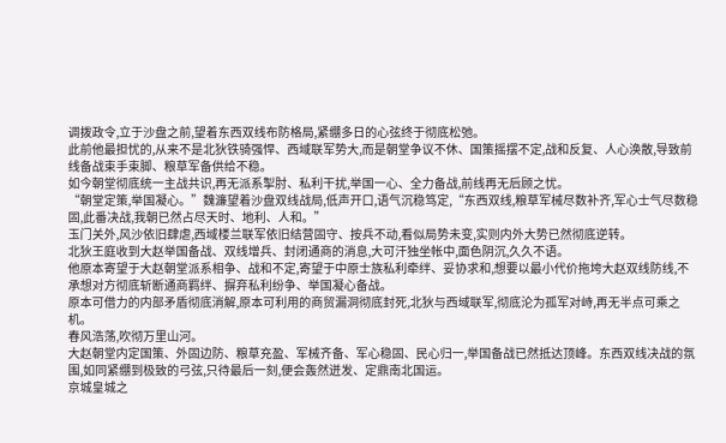调拨政令,立于沙盘之前,望着东西双线布防格局,紧绷多日的心弦终于彻底松弛。
此前他最担忧的,从来不是北狄铁骑强悍、西域联军势大,而是朝堂争议不休、国策摇摆不定,战和反复、人心涣散,导致前线备战束手束脚、粮草军备供给不稳。
如今朝堂彻底统一主战共识,再无派系掣肘、私利干扰,举国一心、全力备战,前线再无后顾之忧。
“朝堂定策,举国凝心。”魏濂望着沙盘双线战局,低声开口,语气沉稳笃定,“东西双线,粮草军械尽数补齐,军心士气尽数稳固,此番决战,我朝已然占尽天时、地利、人和。”
玉门关外,风沙依旧肆虐,西域楼兰联军依旧结营固守、按兵不动,看似局势未变,实则内外大势已然彻底逆转。
北狄王庭收到大赵举国备战、双线增兵、封闭通商的消息,大可汗独坐帐中,面色阴沉,久久不语。
他原本寄望于大赵朝堂派系相争、战和不定,寄望于中原士族私利牵绊、妥协求和,想要以最小代价拖垮大赵双线防线,不承想对方彻底斩断通商羁绊、摒弃私利纷争、举国凝心备战。
原本可借力的内部矛盾彻底消解,原本可利用的商贸漏洞彻底封死,北狄与西域联军,彻底沦为孤军对峙,再无半点可乘之机。
春风浩荡,吹彻万里山河。
大赵朝堂内定国策、外固边防、粮草充盈、军械齐备、军心稳固、民心归一,举国备战已然抵达顶峰。东西双线决战的氛围,如同紧绷到极致的弓弦,只待最后一刻,便会轰然迸发、定鼎南北国运。
京城皇城之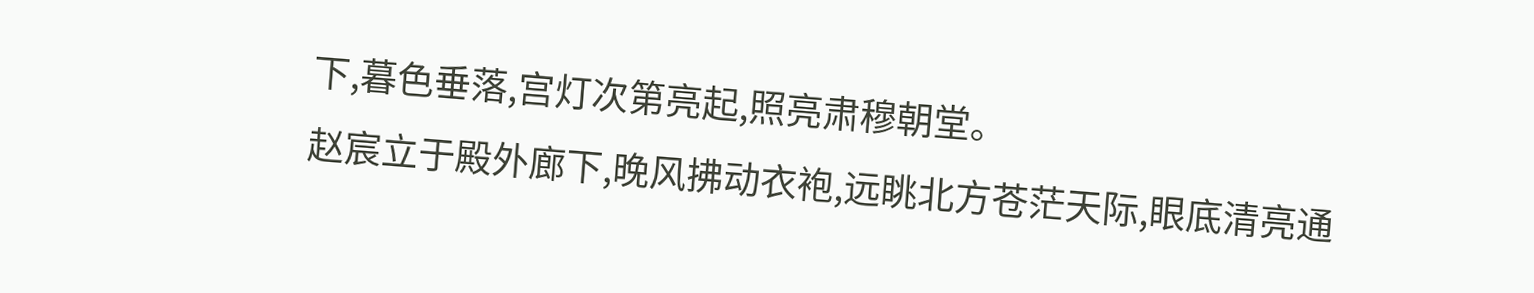下,暮色垂落,宫灯次第亮起,照亮肃穆朝堂。
赵宸立于殿外廊下,晚风拂动衣袍,远眺北方苍茫天际,眼底清亮通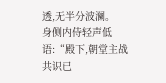透,无半分波澜。
身侧内侍轻声低语:“殿下,朝堂主战共识已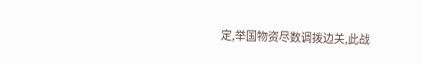定,举国物资尽数调拨边关,此战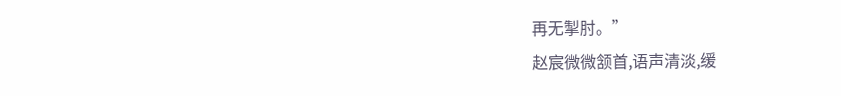再无掣肘。”
赵宸微微颔首,语声清淡,缓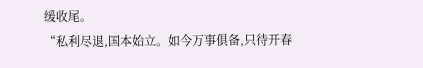缓收尾。
“私利尽退,国本始立。如今万事俱备,只待开春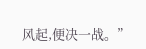风起,便决一战。”